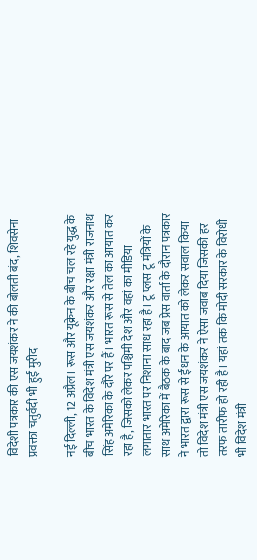विदेशी पत्रकार की एस जयशंकर ने की बोलती बंद, शिवसेना प्रवक्ता चतुर्वदी भी हुईं मुरीद

नई दिल्ली, 12 अप्रैल। रूस और यूक्रेन के बीच चल रहे युद्ध के बीच भारत के विदेश मंत्री एस जयशंकर और रक्षा मंत्री राजनाथ सिंह अमेरिका के दौरे पर हैं। भारत रूस से तेल का आयात कर रहा है, जिसको लेकर पश्चिमी देश और वहां का मीडिया लगातार भारत पर निशाना साध रहा है। टू प्लस टू मंत्रियों के साथ अमेरिका में बैठक के बाद जब प्रेस वार्ता के दौरान पत्रकार ने भारत द्वारा रूस से ईंधन के आयात को लेकर सवाल किया तो विदेश मंत्री एस जयशंकर ने ऐसा जवाब दिया जिसकी हर तरफ तारीफ हो रही है। यहां तक कि मोदी सरकार के विरोधी भी विदेश मंत्री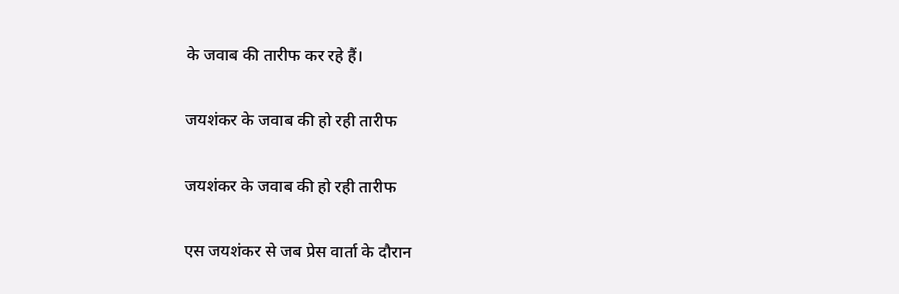के जवाब की तारीफ कर रहे हैं।

जयशंकर के जवाब की हो रही तारीफ

जयशंकर के जवाब की हो रही तारीफ

एस जयशंकर से जब प्रेस वार्ता के दौरान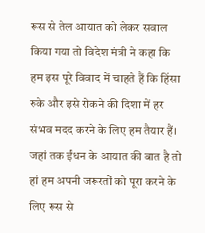रूस से तेल आयात को लेकर सवाल किया गया तो विदेश मंत्री ने कहा कि हम इस पूरे विवाद में चाहते हैं कि हिंसा रुके और इसे रोकने की दिशा में हर संभव मदद करने के लिए हम तैयार हैं। जहां तक ईंधन के आयात की बात है तो हां हम अपनी जरूरतों को पूरा करने के लिए रूस से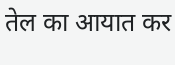तेल का आयात कर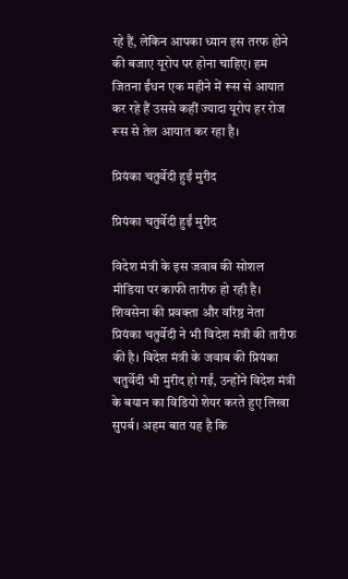रहे हैं, लेकिन आपका ध्यान इस तरफ होने की बजाए यूरोप पर होना चाहिए। हम जितना ईंधन एक महीने में रूस से आयात कर रहे हैं उससे कहीं ज्यादा यूरोप हर रोज रूस से तेल आयात कर रहा है।

प्रियंका चतुर्वेदी हुईं मुरीद

प्रियंका चतुर्वेदी हुईं मुरीद

विदेश मंत्री के इस जवाब की सोशल मीडिया पर काफी तारीफ हो रही है। शिवसेना की प्रवक्ता और वरिष्ठ नेता प्रियंका चतुर्वेदी ने भी विदेश मंत्री की तारीफ की है। विदेश मंत्री के जवाब की प्रियंका चतुर्वेदी भी मुरीद हो गईं, उन्होंने विदेश मंत्री के बयान का विडियो शेयर करते हुए लिखा सुपर्ब। अहम बात यह है कि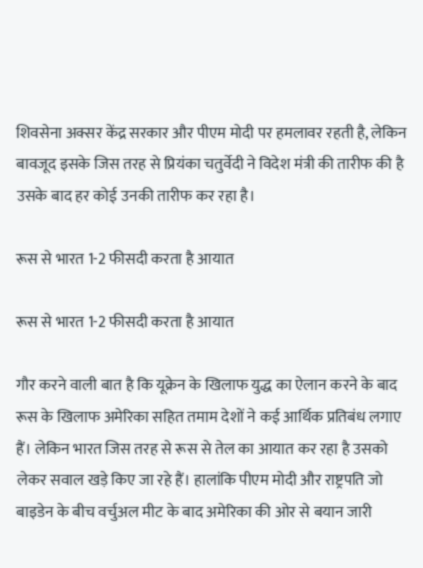शिवसेना अक्सर केंद्र सरकार और पीएम मोदी पर हमलावर रहती है, लेकिन बावजूद इसके जिस तरह से प्रियंका चतुर्वेदी ने विदेश मंत्री की तारीफ की है उसके बाद हर कोई उनकी तारीफ कर रहा है।

रूस से भारत 1-2 फीसदी करता है आयात

रूस से भारत 1-2 फीसदी करता है आयात

गौर करने वाली बात है कि यूक्रेन के खिलाफ युद्ध का ऐलान करने के बाद रूस के खिलाफ अमेरिका सहित तमाम देशों ने कई आर्थिक प्रतिबंध लगाए हैं। लेकिन भारत जिस तरह से रूस से तेल का आयात कर रहा है उसको लेकर सवाल खड़े किए जा रहे हैं। हालांकि पीएम मोदी और राष्ट्रपति जो बाइडेन के बीच वर्चुअल मीट के बाद अमेरिका की ओर से बयान जारी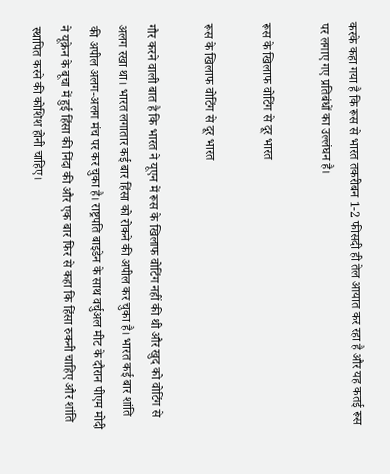करके कहा गया है कि रूस से भारत तकरीबन 1-2 फीसदी ही तेल आयात कर रहा है और यह कतई रूस पर लगाए गए प्रतिबंधों का उल्लंघन है।

रूस के खिलाफ वोटिंग से दूर भारत

रूस के खिलाफ वोटिंग से दूर भारत

गौर करने वाली बात है कि भारत ने यूएन में रूस के खिलाफ वोटिंग नहीं की थी और खुद को वोटिंग से अलग रखा था। भारत लगातार कई बार हिंसा को रोकने की अपील कर चुका है। भारत कई बार शांति की अपील अलग-अलग मंच पर कर चुका है। राष्ट्रपति बाइडेन के साथ वर्चुअल मीट के दौरान पीएम मोदी ने यूक्रेन के बूचा में हुई हिंसा की निंदा की और एक बार फिर से कहा कि हिंसा रुकनी चाहिए और शांति स्थापित करने की कोशिश होनी चाहिए।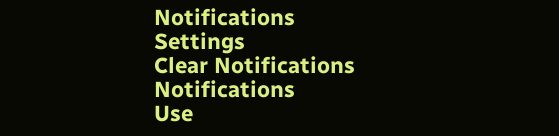Notifications
Settings
Clear Notifications
Notifications
Use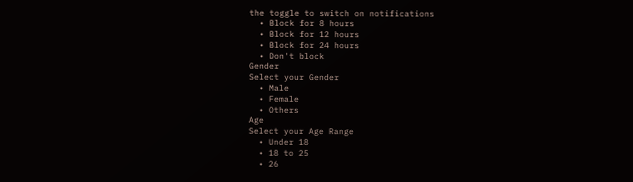the toggle to switch on notifications
  • Block for 8 hours
  • Block for 12 hours
  • Block for 24 hours
  • Don't block
Gender
Select your Gender
  • Male
  • Female
  • Others
Age
Select your Age Range
  • Under 18
  • 18 to 25
  • 26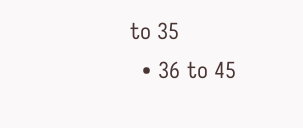to 35
  • 36 to 45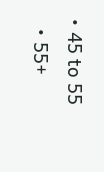• 45 to 55
  • 55+